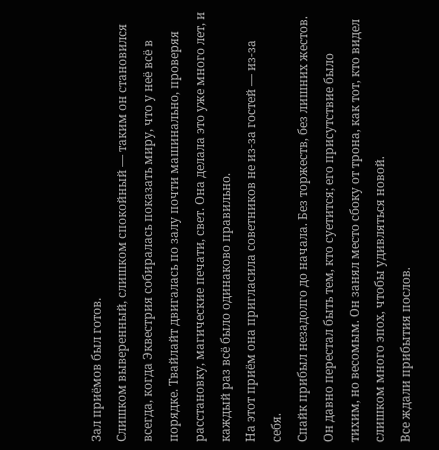Зал приёмов был готов.
Слишком выверенный, слишком спокойный — таким он становился всегда, когда Эквестрия собиралась показать миру, что у неё всё в порядке. Твайлайт двигалась по залу почти машинально, проверяя расстановку, магические печати, свет. Она делала это уже много лет, и каждый раз всё было одинаково правильно.
На этот приём она пригласила советников не из-за гостей — из-за себя.
Спайк прибыл незадолго до начала. Без торжеств, без лишних жестов. Он давно перестал быть тем, кто суетится; его присутствие было тихим, но весомым. Он занял место сбоку от трона, как тот, кто видел слишком много эпох, чтобы удивляться новой.
Все ждали прибытия послов.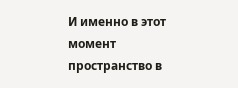И именно в этот момент пространство в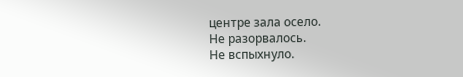центре зала осело.
Не разорвалось.
Не вспыхнуло.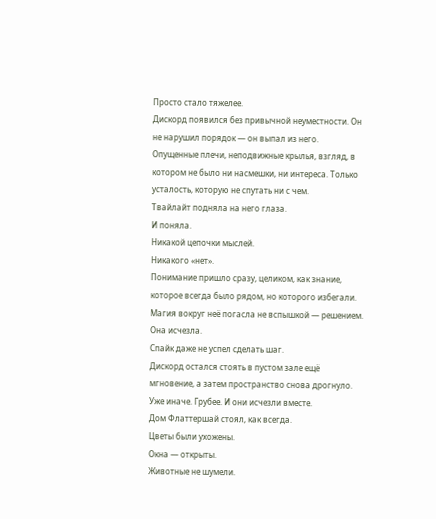Просто стало тяжелее.
Дискорд появился без привычной неуместности. Он не нарушил порядок — он выпал из него. Опущенные плечи, неподвижные крылья, взгляд, в котором не было ни насмешки, ни интереса. Только усталость, которую не спутать ни с чем.
Твайлайт подняла на него глаза.
И поняла.
Никакой цепочки мыслей.
Никакого «нет».
Понимание пришло сразу, целиком, как знание, которое всегда было рядом, но которого избегали.
Магия вокруг неё погасла не вспышкой — решением.
Она исчезла.
Спайк даже не успел сделать шаг.
Дискорд остался стоять в пустом зале ещё мгновение, а затем пространство снова дрогнуло. Уже иначе. Грубее. И они исчезли вместе.
Дом Флаттершай стоял, как всегда.
Цветы были ухожены.
Окна — открыты.
Животные не шумели.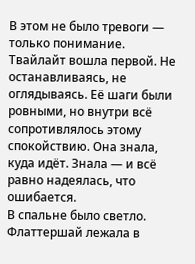В этом не было тревоги — только понимание.
Твайлайт вошла первой. Не останавливаясь, не оглядываясь. Её шаги были ровными, но внутри всё сопротивлялось этому спокойствию. Она знала, куда идёт. Знала — и всё равно надеялась, что ошибается.
В спальне было светло.
Флаттершай лежала в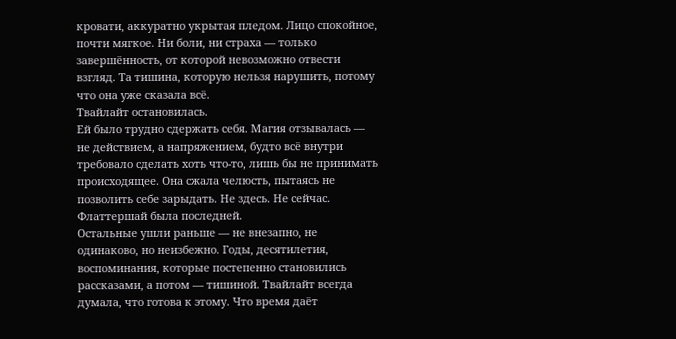кровати, аккуратно укрытая пледом. Лицо спокойное, почти мягкое. Ни боли, ни страха — только завершённость, от которой невозможно отвести взгляд. Та тишина, которую нельзя нарушить, потому что она уже сказала всё.
Твайлайт остановилась.
Ей было трудно сдержать себя. Магия отзывалась — не действием, а напряжением, будто всё внутри требовало сделать хоть что-то, лишь бы не принимать происходящее. Она сжала челюсть, пытаясь не позволить себе зарыдать. Не здесь. Не сейчас.
Флаттершай была последней.
Остальные ушли раньше — не внезапно, не одинаково, но неизбежно. Годы, десятилетия, воспоминания, которые постепенно становились рассказами, а потом — тишиной. Твайлайт всегда думала, что готова к этому. Что время даёт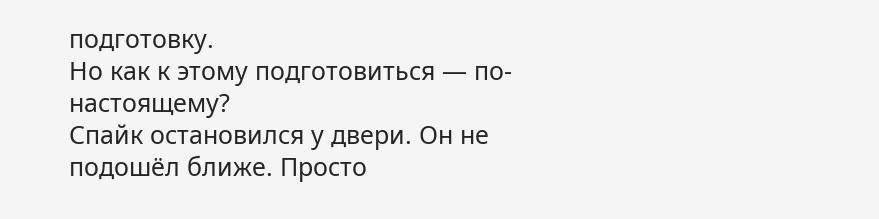подготовку.
Но как к этому подготовиться — по-настоящему?
Спайк остановился у двери. Он не подошёл ближе. Просто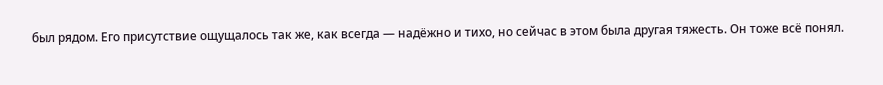был рядом. Его присутствие ощущалось так же, как всегда — надёжно и тихо, но сейчас в этом была другая тяжесть. Он тоже всё понял.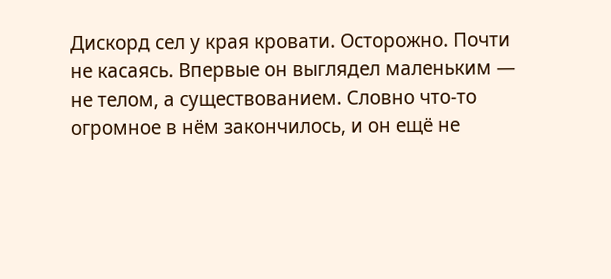Дискорд сел у края кровати. Осторожно. Почти не касаясь. Впервые он выглядел маленьким — не телом, а существованием. Словно что-то огромное в нём закончилось, и он ещё не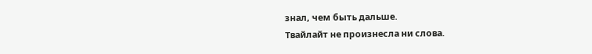знал, чем быть дальше.
Твайлайт не произнесла ни слова.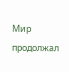Мир продолжал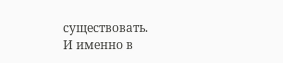существовать.
И именно в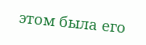этом была его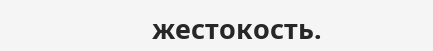жестокость.